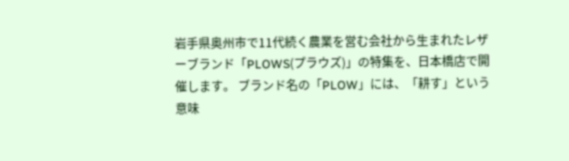岩手県奥州市で11代続く農業を営む会社から生まれたレザーブランド「PLOWS(プラウズ)」の特集を、日本橋店で開催します。 ブランド名の「PLOW」には、「耕す」という意味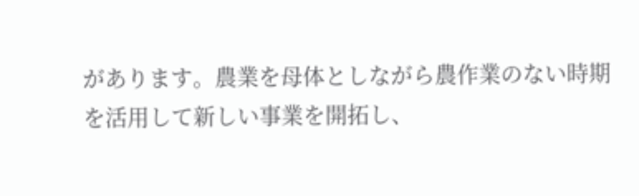があります。農業を母体としながら農作業のない時期を活用して新しい事業を開拓し、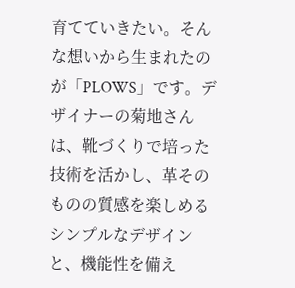育てていきたい。そんな想いから生まれたのが「PLOWS」です。デザイナーの菊地さんは、靴づくりで培った技術を活かし、革そのものの質感を楽しめるシンプルなデザインと、機能性を備え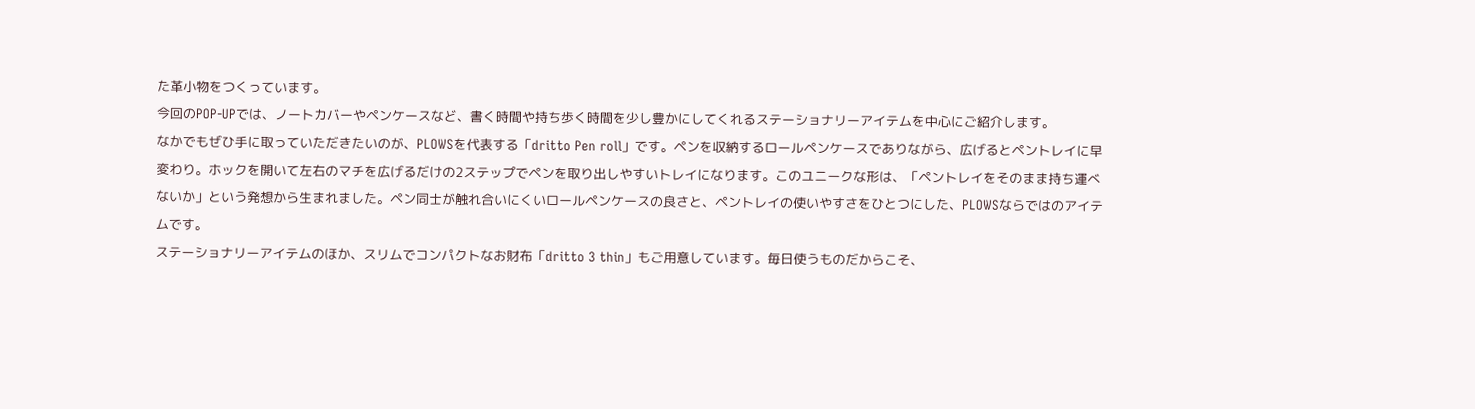た革小物をつくっています。
今回のPOP-UPでは、ノートカバーやペンケースなど、書く時間や持ち歩く時間を少し豊かにしてくれるステーショナリーアイテムを中心にご紹介します。
なかでもぜひ手に取っていただきたいのが、PLOWSを代表する「dritto Pen roll」です。ペンを収納するロールペンケースでありながら、広げるとペントレイに早変わり。ホックを開いて左右のマチを広げるだけの2ステップでペンを取り出しやすいトレイになります。このユニークな形は、「ペントレイをそのまま持ち運べないか」という発想から生まれました。ペン同士が触れ合いにくいロールペンケースの良さと、ペントレイの使いやすさをひとつにした、PLOWSならではのアイテムです。
ステーショナリーアイテムのほか、スリムでコンパクトなお財布「dritto 3 thin」もご用意しています。毎日使うものだからこそ、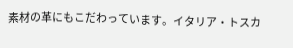素材の革にもこだわっています。イタリア・トスカ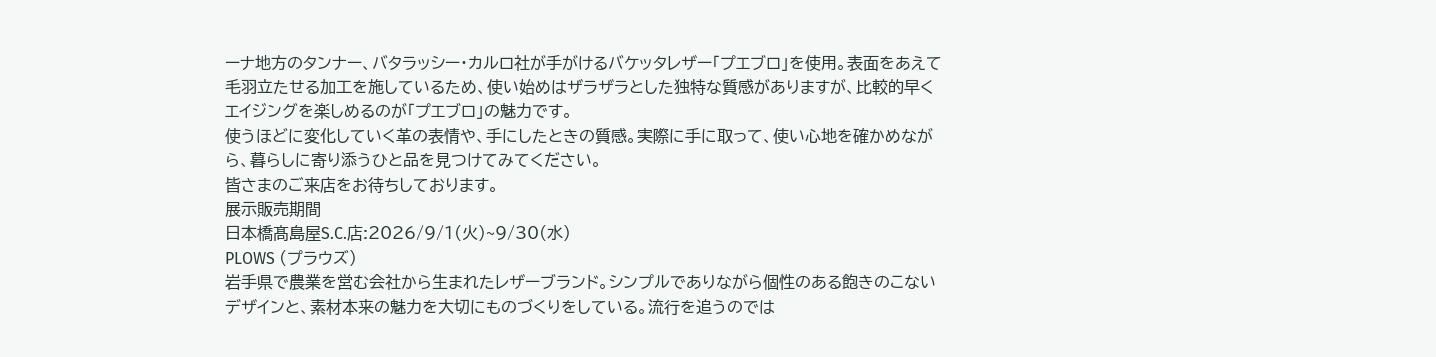ーナ地方のタンナー、バタラッシー・カルロ社が手がけるバケッタレザー「プエブロ」を使用。表面をあえて毛羽立たせる加工を施しているため、使い始めはザラザラとした独特な質感がありますが、比較的早くエイジングを楽しめるのが「プエブロ」の魅力です。
使うほどに変化していく革の表情や、手にしたときの質感。実際に手に取って、使い心地を確かめながら、暮らしに寄り添うひと品を見つけてみてください。
皆さまのご来店をお待ちしております。
展示販売期間
日本橋髙島屋S.C.店:2026/9/1(火)~9/30(水)
PLOWS (プラウズ)
岩手県で農業を営む会社から生まれたレザーブランド。シンプルでありながら個性のある飽きのこないデザインと、素材本来の魅力を大切にものづくりをしている。流行を追うのでは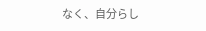なく、自分らし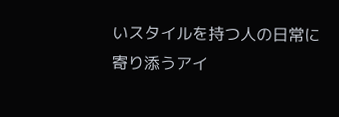いスタイルを持つ人の日常に寄り添うアイ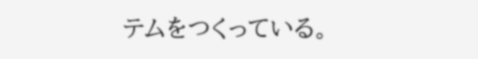テムをつくっている。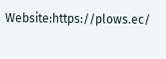Website:https://plows.ec/